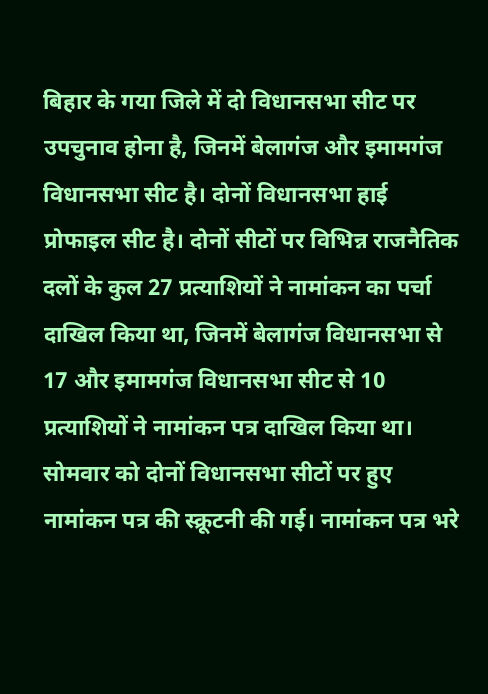बिहार के गया जिले में दो विधानसभा सीट पर उपचुनाव होना है, जिनमें बेलागंज और इमामगंज विधानसभा सीट है। दोनों विधानसभा हाई प्रोफाइल सीट है। दोनों सीटों पर विभिन्न राजनैतिक दलों के कुल 27 प्रत्याशियों ने नामांकन का पर्चा दाखिल किया था, जिनमें बेलागंज विधानसभा से 17 और इमामगंज विधानसभा सीट से 10 प्रत्याशियों ने नामांकन पत्र दाखिल किया था। सोमवार को दोनों विधानसभा सीटों पर हुए नामांकन पत्र की स्क्रूटनी की गई। नामांकन पत्र भरे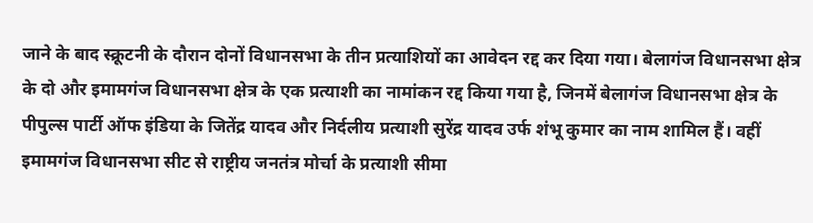जाने के बाद स्क्रूटनी के दौरान दोनों विधानसभा के तीन प्रत्याशियों का आवेदन रद्द कर दिया गया। बेलागंज विधानसभा क्षेत्र के दो और इमामगंज विधानसभा क्षेत्र के एक प्रत्याशी का नामांकन रद्द किया गया है, जिनमें बेलागंज विधानसभा क्षेत्र के पीपुल्स पार्टी ऑफ इंडिया के जितेंद्र यादव और निर्दलीय प्रत्याशी सुरेंद्र यादव उर्फ शंभू कुमार का नाम शामिल हैं। वहीं इमामगंज विधानसभा सीट से राष्ट्रीय जनतंत्र मोर्चा के प्रत्याशी सीमा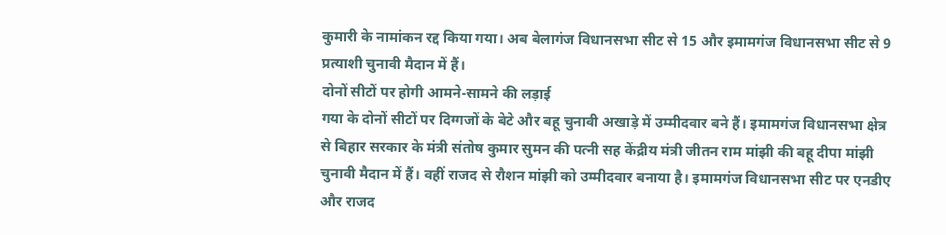कुमारी के नामांकन रद्द किया गया। अब बेलागंज विधानसभा सीट से 15 और इमामगंज विधानसभा सीट से 9 प्रत्याशी चुनावी मैदान में हैं।
दोनों सीटों पर होगी आमने-सामने की लड़ाई
गया के दोनों सीटों पर दिग्गजों के बेटे और बहू चुनावी अखाड़े में उम्मीदवार बने हैं। इमामगंज विधानसभा क्षेत्र से बिहार सरकार के मंत्री संतोष कुमार सुमन की पत्नी सह केंद्रीय मंत्री जीतन राम मांझी की बहू दीपा मांझी चुनावी मैदान में हैं। वहीं राजद से रौशन मांझी को उम्मीदवार बनाया है। इमामगंज विधानसभा सीट पर एनडीए और राजद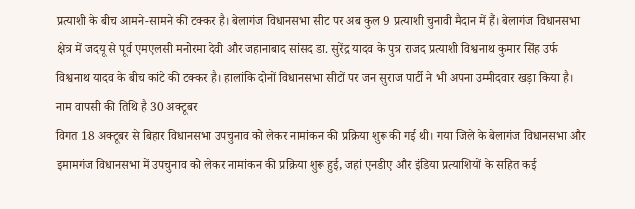प्रत्याशी के बीच आमने-सामने की टक्कर है। बेलागंज विधानसभा सीट पर अब कुल 9 प्रत्याशी चुनावी मैदान में हैं। बेलागंज विधानसभा क्षेत्र में जदयू से पूर्व एमएलसी मनोरमा देवी और जहानाबाद सांसद डा. सुरेंद्र यादव के पुत्र राजद प्रत्याशी विश्वनाथ कुमार सिंह उर्फ विश्वनाथ यादव के बीच कांटे की टक्कर है। हालांकि दोनों विधानसभा सीटों पर जन सुराज पार्टी ने भी अपना उम्मीदवार खड़ा किया है।
नाम वापसी की तिथि है 30 अक्टूबर
विगत 18 अक्टूबर से बिहार विधानसभा उपचुनाव को लेकर नामांकन की प्रक्रिया शुरू की गई थी। गया जिले के बेलागंज विधानसभा और इमामगंज विधानसभा में उपचुनाव को लेकर नामांकन की प्रक्रिया शुरू हुई, जहां एनडीए और इंडिया प्रत्याशियों के सहित कई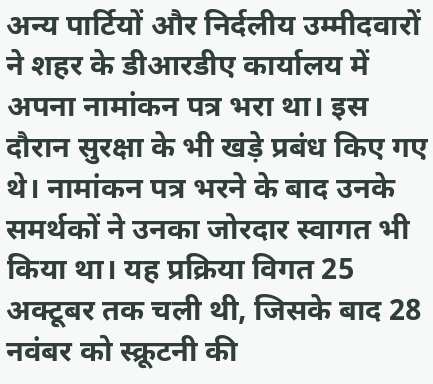अन्य पार्टियों और निर्दलीय उम्मीदवारों ने शहर के डीआरडीए कार्यालय में अपना नामांकन पत्र भरा था। इस दौरान सुरक्षा के भी खड़े प्रबंध किए गए थे। नामांकन पत्र भरने के बाद उनके समर्थकों ने उनका जोरदार स्वागत भी किया था। यह प्रक्रिया विगत 25 अक्टूबर तक चली थी, जिसके बाद 28 नवंबर को स्क्रूटनी की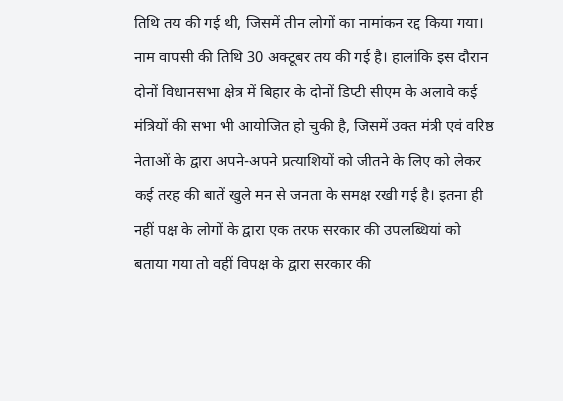तिथि तय की गई थी, जिसमें तीन लोगों का नामांकन रद्द किया गया। नाम वापसी की तिथि 30 अक्टूबर तय की गई है। हालांकि इस दौरान दोनों विधानसभा क्षेत्र में बिहार के दोनों डिप्टी सीएम के अलावे कई मंत्रियों की सभा भी आयोजित हो चुकी है, जिसमें उक्त मंत्री एवं वरिष्ठ नेताओं के द्वारा अपने-अपने प्रत्याशियों को जीतने के लिए को लेकर कई तरह की बातें खुले मन से जनता के समक्ष रखी गई है। इतना ही नहीं पक्ष के लोगों के द्वारा एक तरफ सरकार की उपलब्धियां को बताया गया तो वहीं विपक्ष के द्वारा सरकार की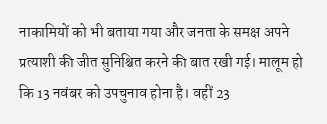नाकामियों को भी बताया गया और जनता के समक्ष अपने प्रत्याशी की जीत सुनिश्चित करने की बात रखी गई। मालूम हो कि 13 नवंबर को उपचुनाव होना है। वहीं 23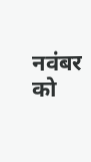नवंबर को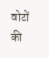वोटों की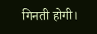गिनती होगी।